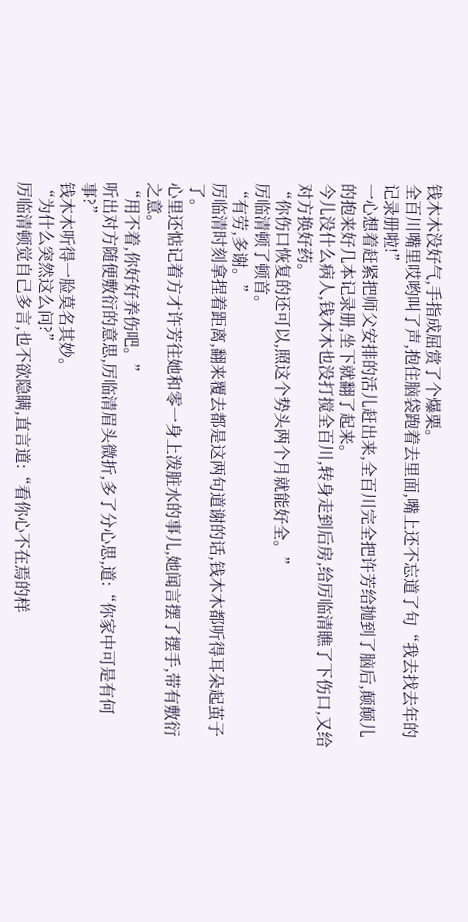钱木木没好气,手指成屈赏了个爆栗。
全百川嘴里哎哟叫了声,抱住脑袋跑着去里面,嘴上还不忘道了句“我去找去年的记录册啦!”
一心想着赶紧把师父安排的活儿赶出来,全百川完全把许芳给抛到了脑后,颠颠儿的抱来好几本记录册,坐下就翻了起来。
今儿没什么病人,钱木木也没打搅全百川,转身走到后房,给厉临清瞧了下伤口,又给对方换好药。
“你伤口恢复的还可以,照这个势头两个月就能好全。”
厉临清顿了顿首。
“有劳,多谢。”
厉临清时刻拿捏着距离,翻来覆去都是这两句道谢的话,钱木木都听得耳朵起茧子了。
心里还惦记着方才许芳往她和零一身上泼脏水的事儿,她闻言摆了摆手,带有敷衍之意。
“用不着,你好好养伤吧。”
听出对方随便敷衍的意思,厉临清眉头微折,多了分心思,道:“你家中可是有何事?”
钱木木听得一脸莫名其妙。
“为什么突然这么问?”
厉临清顿觉自己多言,也不欲隐瞒,直言道:“看你心不在焉的样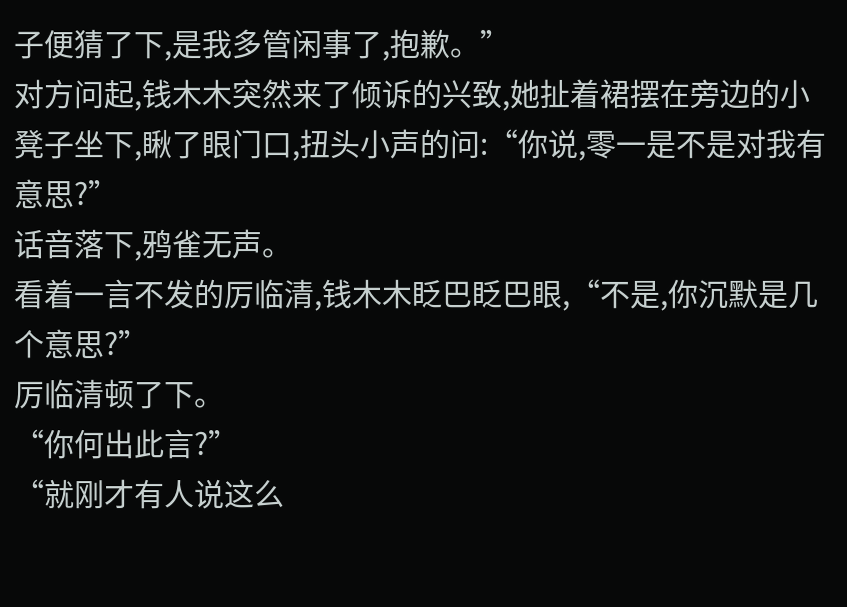子便猜了下,是我多管闲事了,抱歉。”
对方问起,钱木木突然来了倾诉的兴致,她扯着裙摆在旁边的小凳子坐下,瞅了眼门口,扭头小声的问:“你说,零一是不是对我有意思?”
话音落下,鸦雀无声。
看着一言不发的厉临清,钱木木眨巴眨巴眼,“不是,你沉默是几个意思?”
厉临清顿了下。
“你何出此言?”
“就刚才有人说这么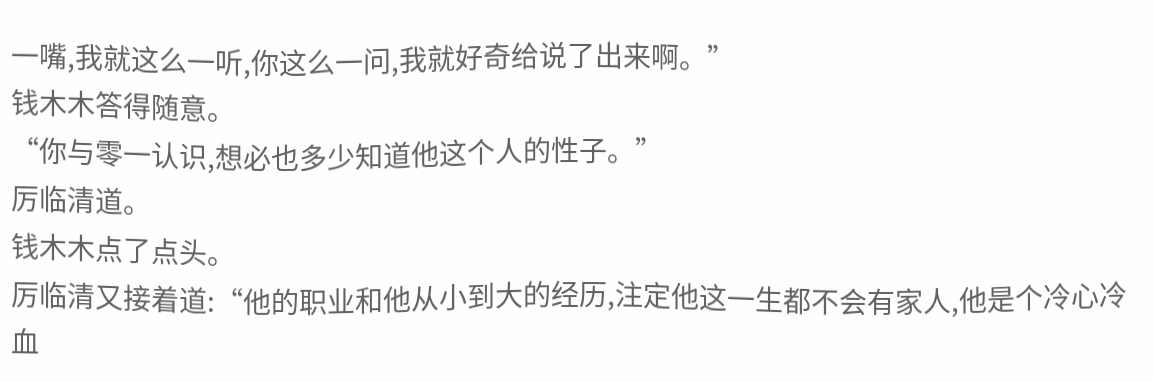一嘴,我就这么一听,你这么一问,我就好奇给说了出来啊。”
钱木木答得随意。
“你与零一认识,想必也多少知道他这个人的性子。”
厉临清道。
钱木木点了点头。
厉临清又接着道:“他的职业和他从小到大的经历,注定他这一生都不会有家人,他是个冷心冷血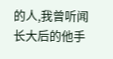的人,我曾听闻长大后的他手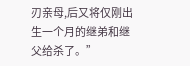刃亲母,后又将仅刚出生一个月的继弟和继父给杀了。”